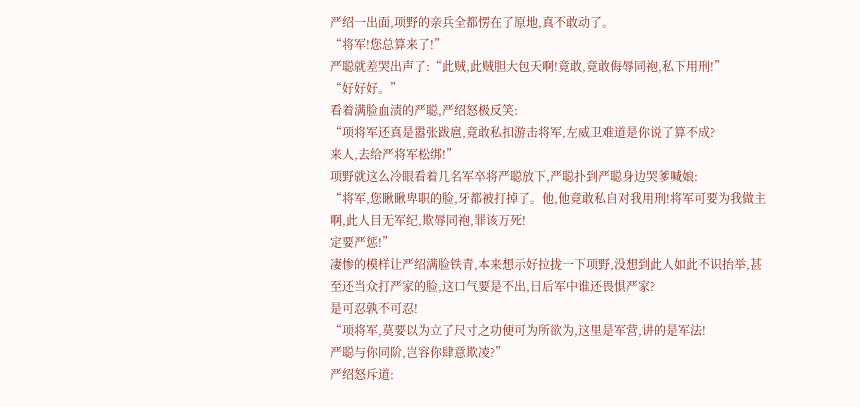严绍一出面,项野的亲兵全都愣在了原地,真不敢动了。
“将军!您总算来了!”
严聪就差哭出声了:“此贼,此贼胆大包天啊!竟敢,竟敢侮辱同袍,私下用刑!”
“好好好。”
看着满脸血渍的严聪,严绍怒极反笑:
“项将军还真是嚣张跋扈,竟敢私扣游击将军,左威卫难道是你说了算不成?
来人,去给严将军松绑!”
项野就这么冷眼看着几名军卒将严聪放下,严聪扑到严聪身边哭爹喊娘:
“将军,您瞅瞅卑职的脸,牙都被打掉了。他,他竟敢私自对我用刑!将军可要为我做主啊,此人目无军纪,欺辱同袍,罪该万死!
定要严惩!”
凄惨的模样让严绍满脸铁青,本来想示好拉拢一下项野,没想到此人如此不识抬举,甚至还当众打严家的脸,这口气要是不出,日后军中谁还畏惧严家?
是可忍孰不可忍!
“项将军,莫要以为立了尺寸之功便可为所欲为,这里是军营,讲的是军法!
严聪与你同阶,岂容你肆意欺凌?”
严绍怒斥道: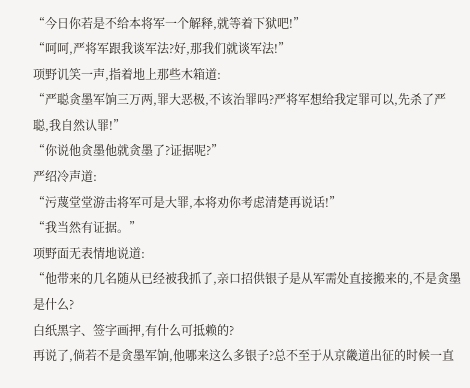“今日你若是不给本将军一个解释,就等着下狱吧!”
“呵呵,严将军跟我谈军法?好,那我们就谈军法!”
项野讥笑一声,指着地上那些木箱道:
“严聪贪墨军饷三万两,罪大恶极,不该治罪吗?严将军想给我定罪可以,先杀了严聪,我自然认罪!”
“你说他贪墨他就贪墨了?证据呢?”
严绍冷声道:
“污蔑堂堂游击将军可是大罪,本将劝你考虑清楚再说话!”
“我当然有证据。”
项野面无表情地说道:
“他带来的几名随从已经被我抓了,亲口招供银子是从军需处直接搬来的,不是贪墨是什么?
白纸黑字、签字画押,有什么可抵赖的?
再说了,倘若不是贪墨军饷,他哪来这么多银子?总不至于从京畿道出征的时候一直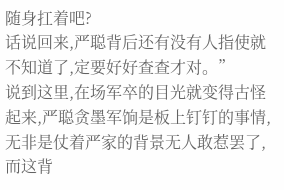随身扛着吧?
话说回来,严聪背后还有没有人指使就不知道了,定要好好查查才对。”
说到这里,在场军卒的目光就变得古怪起来,严聪贪墨军饷是板上钉钉的事情,无非是仗着严家的背景无人敢惹罢了,而这背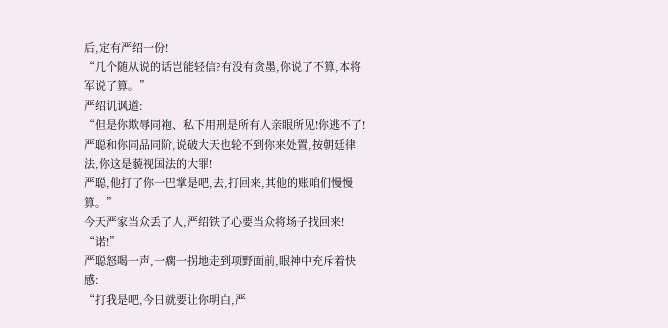后,定有严绍一份!
“几个随从说的话岂能轻信?有没有贪墨,你说了不算,本将军说了算。”
严绍讥讽道:
“但是你欺辱同袍、私下用刑是所有人亲眼所见!你逃不了!
严聪和你同品同阶,说破大天也轮不到你来处置,按朝廷律法,你这是藐视国法的大罪!
严聪,他打了你一巴掌是吧,去,打回来,其他的账咱们慢慢算。”
今天严家当众丢了人,严绍铁了心要当众将场子找回来!
“诺!”
严聪怒喝一声,一瘸一拐地走到项野面前,眼神中充斥着快感:
“打我是吧,今日就要让你明白,严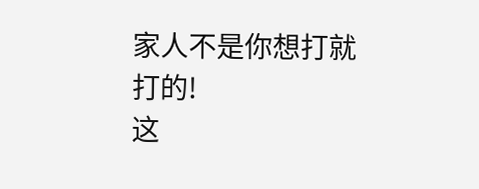家人不是你想打就打的!
这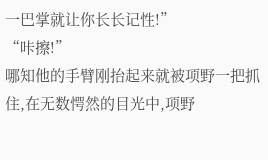一巴掌就让你长长记性!”
“咔擦!”
哪知他的手臂刚抬起来就被项野一把抓住,在无数愕然的目光中,项野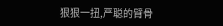狠狠一扭,严聪的臂骨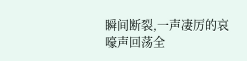瞬间断裂,一声凄厉的哀嚎声回荡全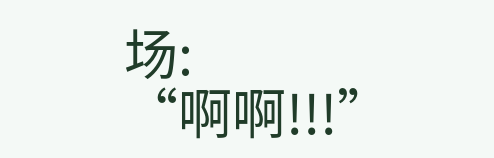场:
“啊啊!!!”